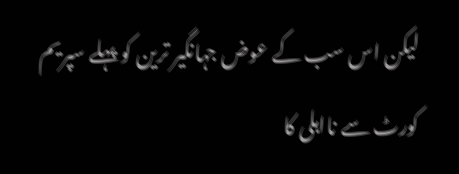لیکن اس سب کے عوض جہانگیر ترین کو پہلے سپریم کورٹ سے نااہلی کا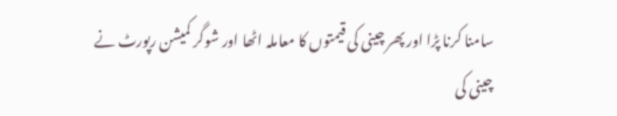سامنا کرنا پڑا اور پھر چینی کی قیمتوں کا معاملہ اٹھا اور شوگر کمیشن رپورٹ نے چینی کی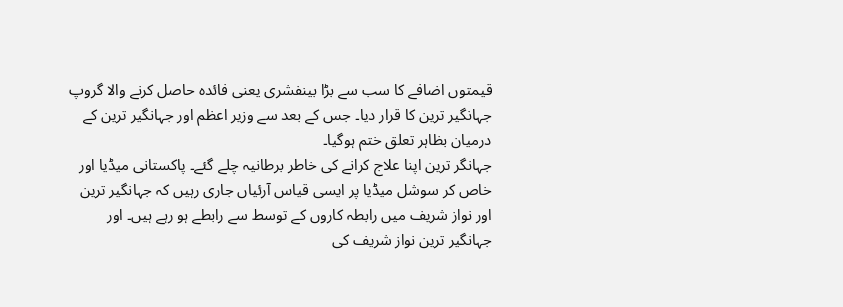قیمتوں اضافے کا سب سے بڑا بینفشری یعنی فائدہ حاصل کرنے والا گروپ جہانگیر ترین کا قرار دیا۔ جس کے بعد سے وزیر اعظم اور جہانگیر ترین کے درمیان بظاہر تعلق ختم ہوگیا۔
جہانگر ترین اپنا علاج کرانے کی خاطر برطانیہ چلے گئے۔ پاکستانی میڈیا اور خاص کر سوشل میڈیا پر ایسی قیاس آرئیاں جاری رہیں کہ جہانگیر ترین اور نواز شریف میں رابطہ کاروں کے توسط سے رابطے ہو رہے ہیں۔ اور جہانگیر ترین نواز شریف کی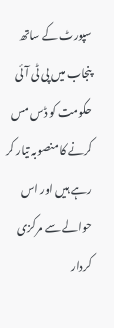سپورٹ کے ساتھ پنجاب میں پی ٹی آئی حکومت کو ڈس مس کرنے کا منصوبہ تیار کر رہے ہیں اور اس حوالے سے مرکزی کردار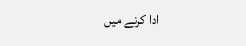ادا کرنے میں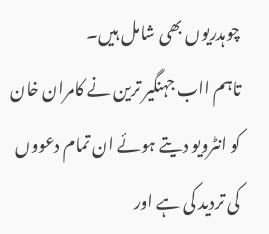چوہدریوں بھی شامل ہیں۔
تاہم ااب جہنگیر ترین نے کامران خان کو انٹرویو دیتے ہوئے ان تمام دعووں کی تردید کی ہے اور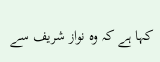کہا ہے کہ وہ نواز شریف سے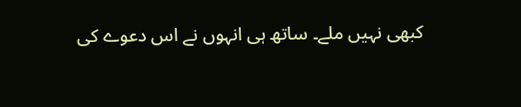کبھی نہیں ملے۔ ساتھ ہی انہوں نے اس دعوے کی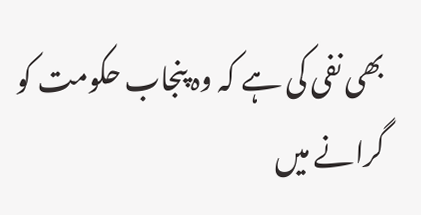بھی نفی کی ہے کہ وہ پنجاب حکومت کو گرانے میں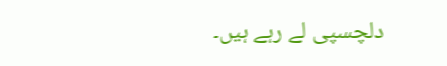دلچسپی لے رہے ہیں۔